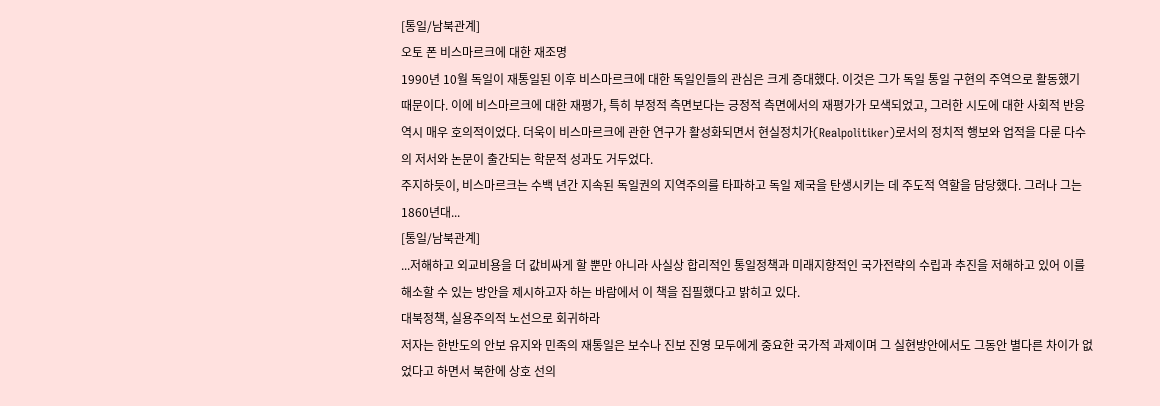[통일/남북관계]
오토 폰 비스마르크에 대한 재조명
1990년 10월 독일이 재통일된 이후 비스마르크에 대한 독일인들의 관심은 크게 증대했다. 이것은 그가 독일 통일 구현의 주역으로 활동했기 때문이다. 이에 비스마르크에 대한 재평가, 특히 부정적 측면보다는 긍정적 측면에서의 재평가가 모색되었고, 그러한 시도에 대한 사회적 반응 역시 매우 호의적이었다. 더욱이 비스마르크에 관한 연구가 활성화되면서 현실정치가(Realpolitiker)로서의 정치적 행보와 업적을 다룬 다수의 저서와 논문이 출간되는 학문적 성과도 거두었다.
주지하듯이, 비스마르크는 수백 년간 지속된 독일권의 지역주의를 타파하고 독일 제국을 탄생시키는 데 주도적 역할을 담당했다. 그러나 그는 1860년대...
[통일/남북관계]
...저해하고 외교비용을 더 값비싸게 할 뿐만 아니라 사실상 합리적인 통일정책과 미래지향적인 국가전략의 수립과 추진을 저해하고 있어 이를 해소할 수 있는 방안을 제시하고자 하는 바람에서 이 책을 집필했다고 밝히고 있다.
대북정책, 실용주의적 노선으로 회귀하라
저자는 한반도의 안보 유지와 민족의 재통일은 보수나 진보 진영 모두에게 중요한 국가적 과제이며 그 실현방안에서도 그동안 별다른 차이가 없었다고 하면서 북한에 상호 선의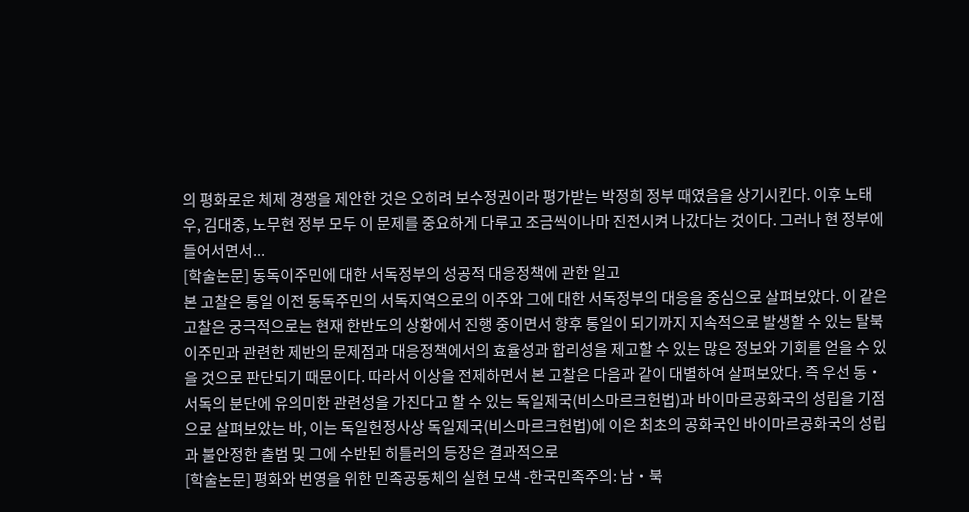의 평화로운 체제 경쟁을 제안한 것은 오히려 보수정권이라 평가받는 박정희 정부 때였음을 상기시킨다. 이후 노태우, 김대중, 노무현 정부 모두 이 문제를 중요하게 다루고 조금씩이나마 진전시켜 나갔다는 것이다. 그러나 현 정부에 들어서면서...
[학술논문] 동독이주민에 대한 서독정부의 성공적 대응정책에 관한 일고
본 고찰은 통일 이전 동독주민의 서독지역으로의 이주와 그에 대한 서독정부의 대응을 중심으로 살펴보았다. 이 같은 고찰은 궁극적으로는 현재 한반도의 상황에서 진행 중이면서 향후 통일이 되기까지 지속적으로 발생할 수 있는 탈북이주민과 관련한 제반의 문제점과 대응정책에서의 효율성과 합리성을 제고할 수 있는 많은 정보와 기회를 얻을 수 있을 것으로 판단되기 때문이다. 따라서 이상을 전제하면서 본 고찰은 다음과 같이 대별하여 살펴보았다. 즉 우선 동・서독의 분단에 유의미한 관련성을 가진다고 할 수 있는 독일제국(비스마르크헌법)과 바이마르공화국의 성립을 기점으로 살펴보았는 바, 이는 독일헌정사상 독일제국(비스마르크헌법)에 이은 최초의 공화국인 바이마르공화국의 성립과 불안정한 출범 및 그에 수반된 히틀러의 등장은 결과적으로
[학술논문] 평화와 번영을 위한 민족공동체의 실현 모색 -한국민족주의: 남・북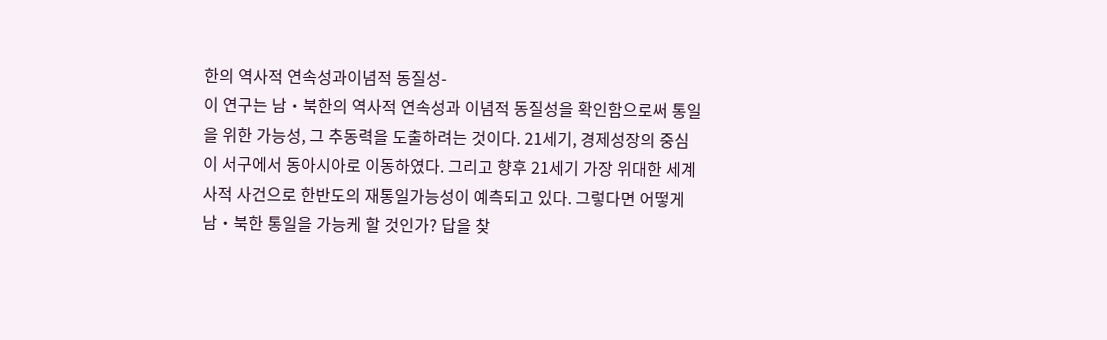한의 역사적 연속성과이념적 동질성-
이 연구는 남・북한의 역사적 연속성과 이념적 동질성을 확인함으로써 통일을 위한 가능성, 그 추동력을 도출하려는 것이다. 21세기, 경제성장의 중심이 서구에서 동아시아로 이동하였다. 그리고 향후 21세기 가장 위대한 세계사적 사건으로 한반도의 재통일가능성이 예측되고 있다. 그렇다면 어떻게 남・북한 통일을 가능케 할 것인가? 답을 찾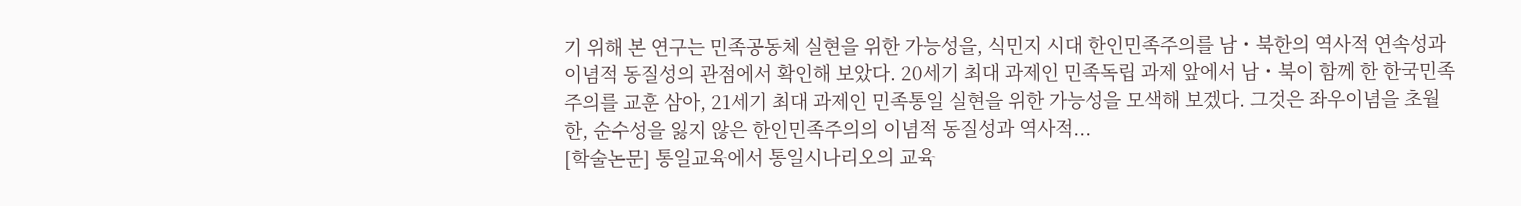기 위해 본 연구는 민족공동체 실현을 위한 가능성을, 식민지 시대 한인민족주의를 남・북한의 역사적 연속성과 이념적 동질성의 관점에서 확인해 보았다. 20세기 최대 과제인 민족독립 과제 앞에서 남・북이 함께 한 한국민족주의를 교훈 삼아, 21세기 최대 과제인 민족통일 실현을 위한 가능성을 모색해 보겠다. 그것은 좌우이념을 초월한, 순수성을 잃지 않은 한인민족주의의 이념적 동질성과 역사적...
[학술논문] 통일교육에서 통일시나리오의 교육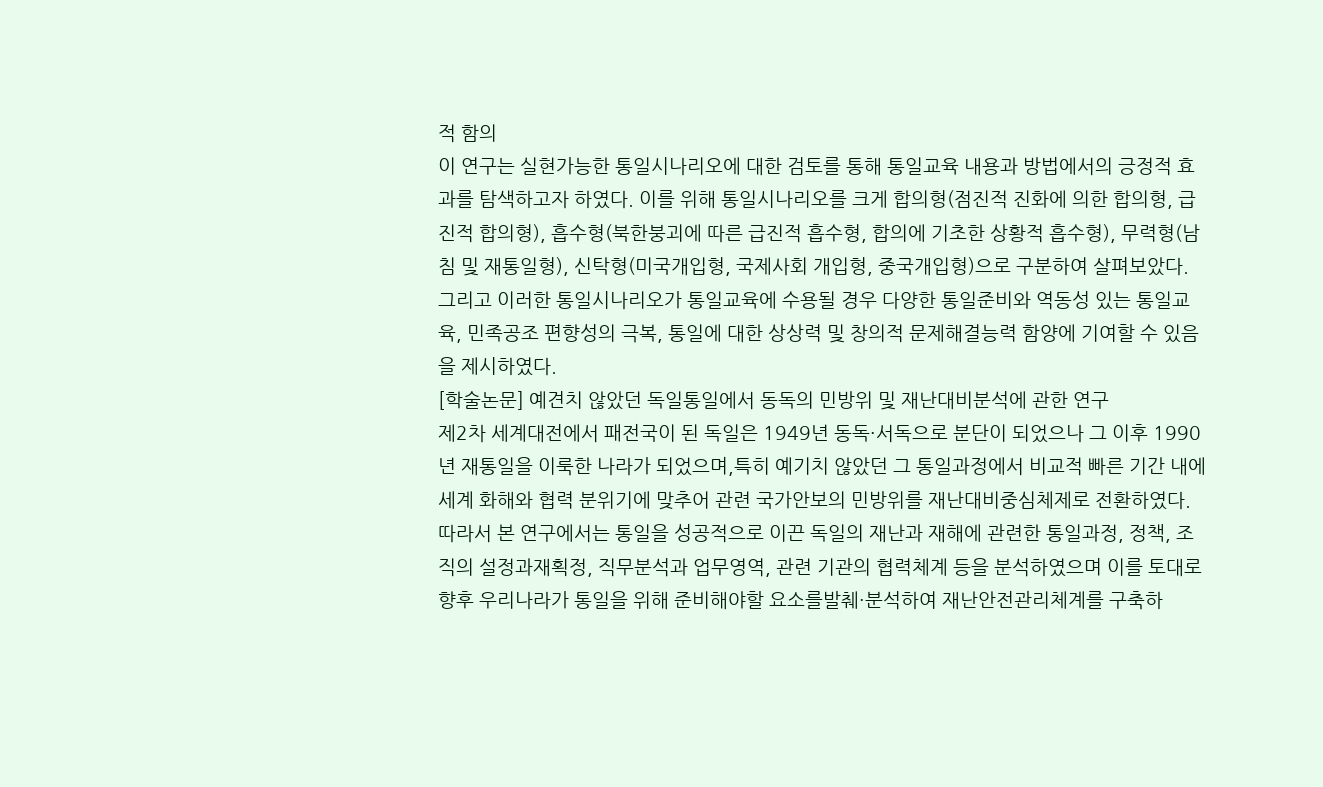적 함의
이 연구는 실현가능한 통일시나리오에 대한 검토를 통해 통일교육 내용과 방법에서의 긍정적 효과를 탐색하고자 하였다. 이를 위해 통일시나리오를 크게 합의형(점진적 진화에 의한 합의형, 급진적 합의형), 흡수형(북한붕괴에 따른 급진적 흡수형, 합의에 기초한 상황적 흡수형), 무력형(남침 및 재통일형), 신탁형(미국개입형, 국제사회 개입형, 중국개입형)으로 구분하여 살펴보았다. 그리고 이러한 통일시나리오가 통일교육에 수용될 경우 다양한 통일준비와 역동성 있는 통일교육, 민족공조 편향성의 극복, 통일에 대한 상상력 및 창의적 문제해결능력 함양에 기여할 수 있음을 제시하였다.
[학술논문] 예견치 않았던 독일통일에서 동독의 민방위 및 재난대비분석에 관한 연구
제2차 세계대전에서 패전국이 된 독일은 1949년 동독·서독으로 분단이 되었으나 그 이후 1990년 재통일을 이룩한 나라가 되었으며,특히 예기치 않았던 그 통일과정에서 비교적 빠른 기간 내에 세계 화해와 협력 분위기에 맞추어 관련 국가안보의 민방위를 재난대비중심체제로 전환하였다. 따라서 본 연구에서는 통일을 성공적으로 이끈 독일의 재난과 재해에 관련한 통일과정, 정책, 조직의 설정과재획정, 직무분석과 업무영역, 관련 기관의 협력체계 등을 분석하였으며 이를 토대로 향후 우리나라가 통일을 위해 준비해야할 요소를발췌·분석하여 재난안전관리체계를 구축하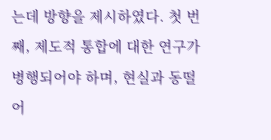는데 방향을 제시하였다. 첫 번째, 제도적 통합에 대한 연구가 병행되어야 하며, 현실과 동떨어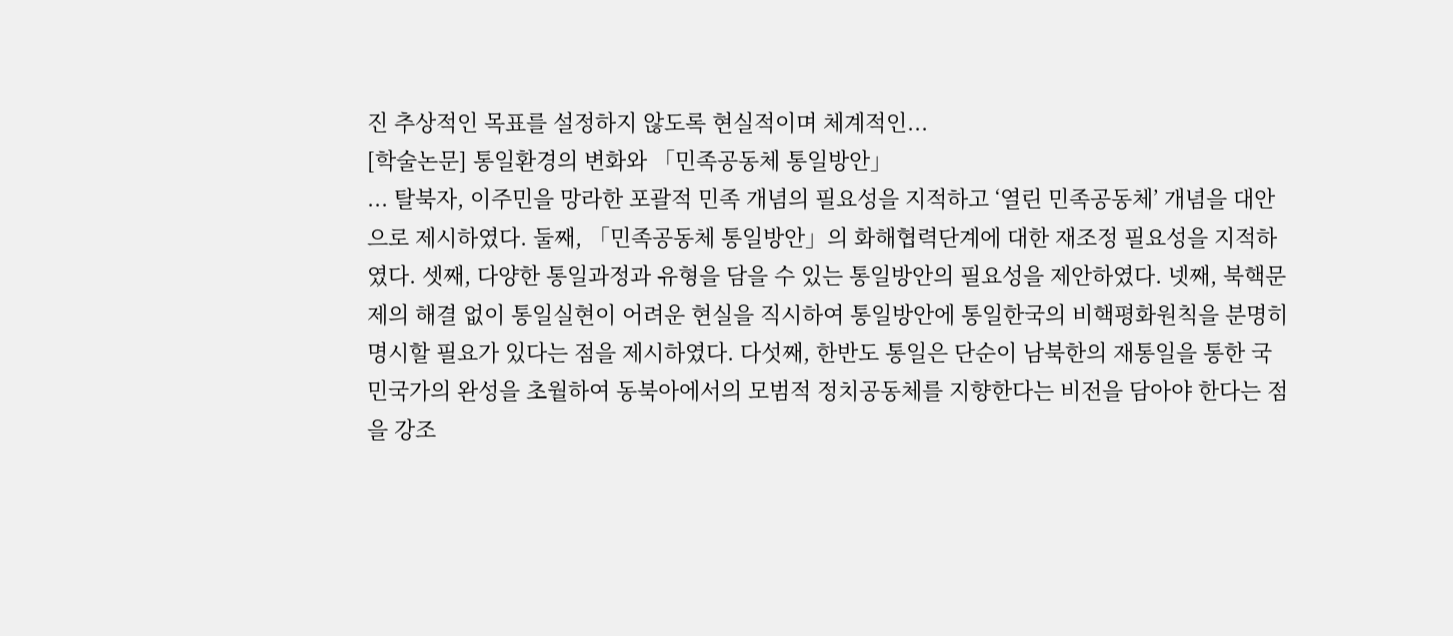진 추상적인 목표를 설정하지 않도록 현실적이며 체계적인...
[학술논문] 통일환경의 변화와 「민족공동체 통일방안」
... 탈북자, 이주민을 망라한 포괄적 민족 개념의 필요성을 지적하고 ‘열린 민족공동체’ 개념을 대안으로 제시하였다. 둘째, 「민족공동체 통일방안」의 화해협력단계에 대한 재조정 필요성을 지적하였다. 셋째, 다양한 통일과정과 유형을 담을 수 있는 통일방안의 필요성을 제안하였다. 넷째, 북핵문제의 해결 없이 통일실현이 어려운 현실을 직시하여 통일방안에 통일한국의 비핵평화원칙을 분명히 명시할 필요가 있다는 점을 제시하였다. 다섯째, 한반도 통일은 단순이 남북한의 재통일을 통한 국민국가의 완성을 초월하여 동북아에서의 모범적 정치공동체를 지향한다는 비전을 담아야 한다는 점을 강조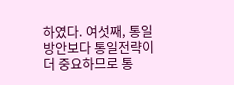하였다. 여섯째, 통일방안보다 통일전략이 더 중요하므로 통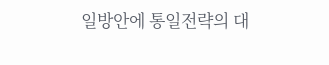일방안에 통일전략의 대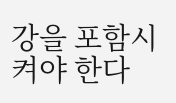강을 포함시켜야 한다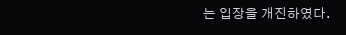는 입장을 개진하였다.